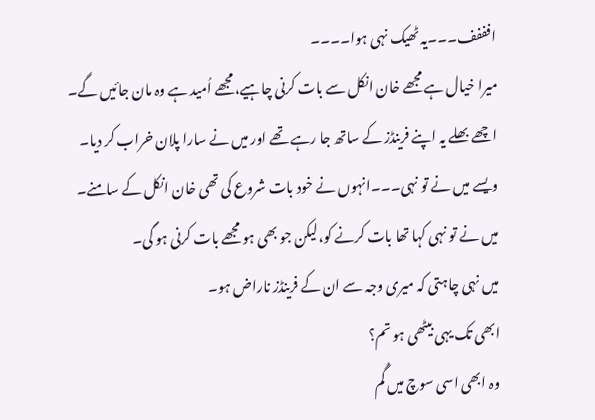افففف۔۔۔یہ ٹھیک نہی ہوا۔۔۔۔
میرا خیال ہے مجھے خان انکل سے بات کرنی چاہیے،مجھے اُمید ہے وہ مان جائیں گے۔
اچھے بھلے یہ اپنے فرینڈز کے ساتھ جا رہے تھے اور میں نے سارا پلان خراب کر دیا۔
ویسے میں نے تو نہی۔۔۔انہوں نے خود بات شروع کی تھی خان انکل کے سامنے۔
میں نے تو نہی کہا تھا بات کرنے کو،لیکن جو بھی ہو مجھے بات کرنی ہو گی۔
میں نہی چاہتی کہ میری وجہ سے ان کے فرینڈز ناراض ہو۔
ابھی تک یہی بیٹھی ہو تم؟
وہ ابھی اسی سوچ میں گُم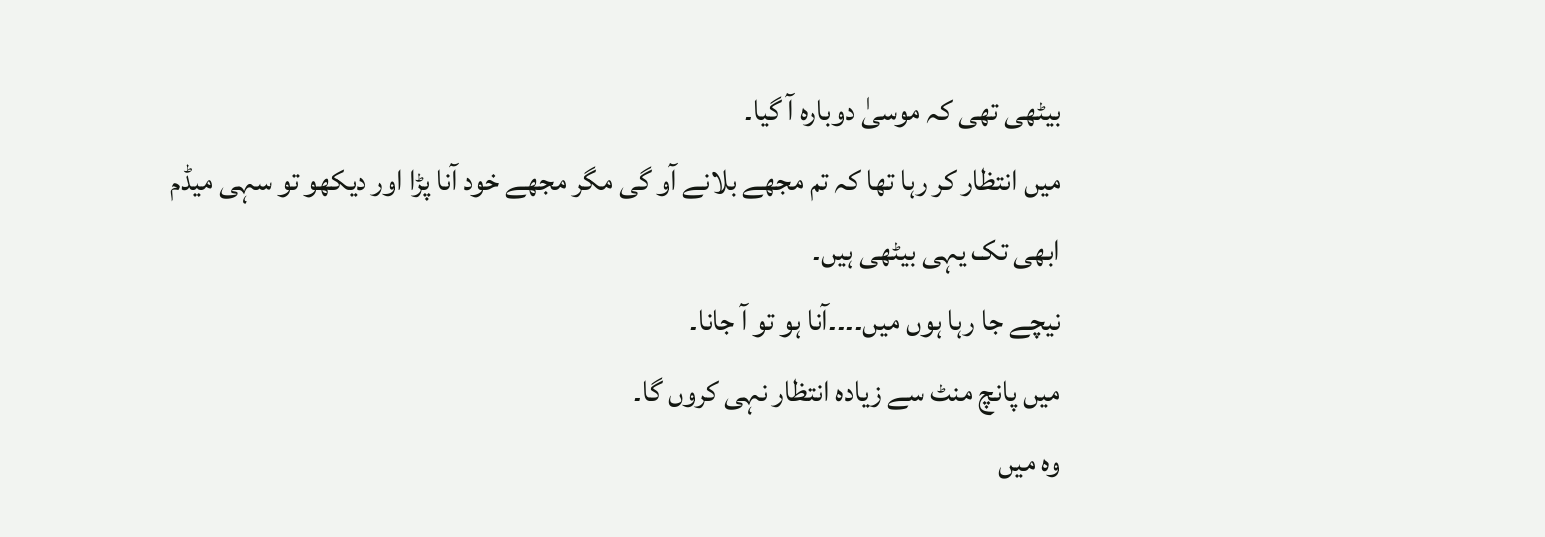بیٹھی تھی کہ موسیٰ دوبارہ آ گیا۔
میں انتظار کر رہا تھا کہ تم مجھے بلانے آو گی مگر مجھے خود آنا پڑا اور دیکھو تو سہی میڈم ابھی تک یہی بیٹھی ہیں۔
نیچے جا رہا ہوں میں۔۔۔۔آنا ہو تو آ جانا۔
میں پانچ منٹ سے زیادہ انتظار نہی کروں گا۔
وہ میں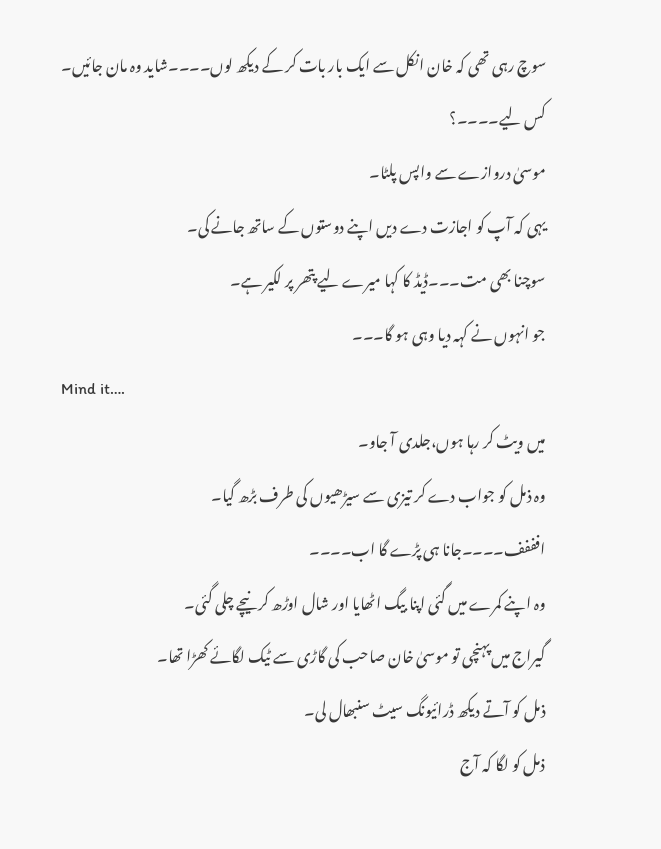سوچ رہی تھی کہ خان انکل سے ایک بار بات کر کے دیکھ لوں۔۔۔۔شاید وہ مان جائیں۔
کس لیے۔۔۔۔؟
موسیٰ دروازے سے واپس پلٹا۔
یہی کہ آپ کو اجازت دے دیں اپنے دوستوں کے ساتھ جانے کی۔
سوچنا بھی مت۔۔۔ڈیڈ کا کہا میرے لیے پتھر پر لکیر ہے۔
جو انہوں نے کہہ دیا وہی ہو گا۔۔۔
Mind it….
میں ویٹ کر رہا ہوں،جلدی آ جاو۔
وہ ذمل کو جواب دے کر تیزی سے سیڑھیوں کی طرف بڑھ گیا۔
افففف۔۔۔۔جانا ہی پڑے گا اب۔۔۔۔
وہ اپنے کمرے میں گئی اپنا بیگ اٹھایا اور شال اوڑھ کر نیچے چلی گئی۔
گیراج میں پہنچی تو موسیٰ خان صاحب کی گاڑی سے ٹیک لگائے کھڑا تھا۔
ذمل کو آتے دیکھ ڈرائیونگ سیٹ سنبھال لی۔
ذمل کو لگا کہ آج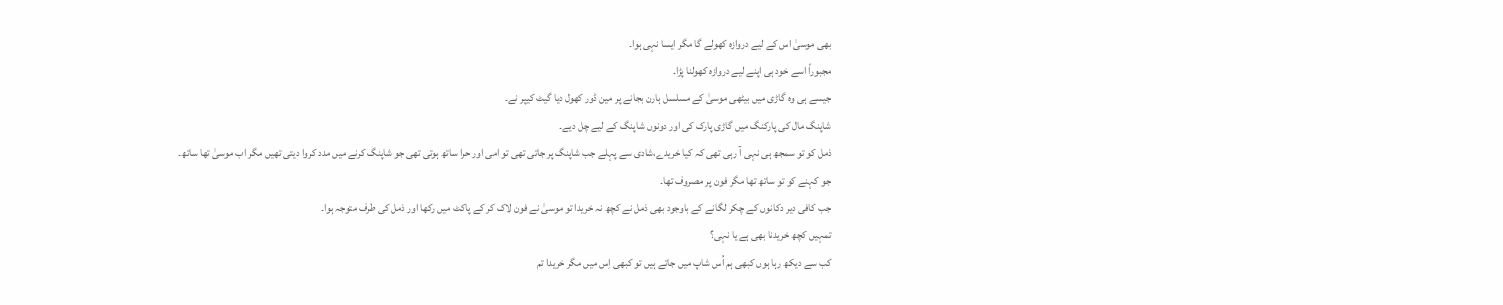بھی موسیٰ اس کے لیے دروازہ کھولے گا مگر ایسا نہی ہوا۔
مجبوراً اسے خود ہی اپنے لیے دروازہ کھولنا پڑا۔
جیسے ہی وہ گاڑی میں بیٹھی موسیٰ کے مسلسل ہارن بجانے پر مین ڈور کھول دیا گیٹ کیپر نے۔
شاپنگ مال کی پارکنگ میں گاڑی پارک کی اور دونوں شاپنگ کے لیے چل دیے۔
ذمل کو تو سمجھ ہی نہی آ رہی تھی کہ کیا خریدے،شادی سے پہلے جب شاپنگ پر جاتی تھی تو امی اور حرا ساتھ ہوتی تھی جو شاپنگ کرنے میں مدد کروا دیتی تھیں مگر اب موسیٰ تھا ساتھ۔
جو کہنے کو تو ساتھ تھا مگر فون پر مصروف تھا۔
جب کافی دیر دکانوں کے چکر لگانے کے باوجود بھی ذمل نے کچھ نہ خریدا تو موسیٰ نے فون لاک کر کے پاکٹ میں رکھا اور ذمل کی طرف متوجہ ہوا۔
تمہیں کچھ خریدنا بھی ہے یا نہی؟
کب سے دیکھ رہا ہوں کبھی ہم اُس شاپ میں جاتے ہیں تو کبھی اِس میں مگر خریدا تم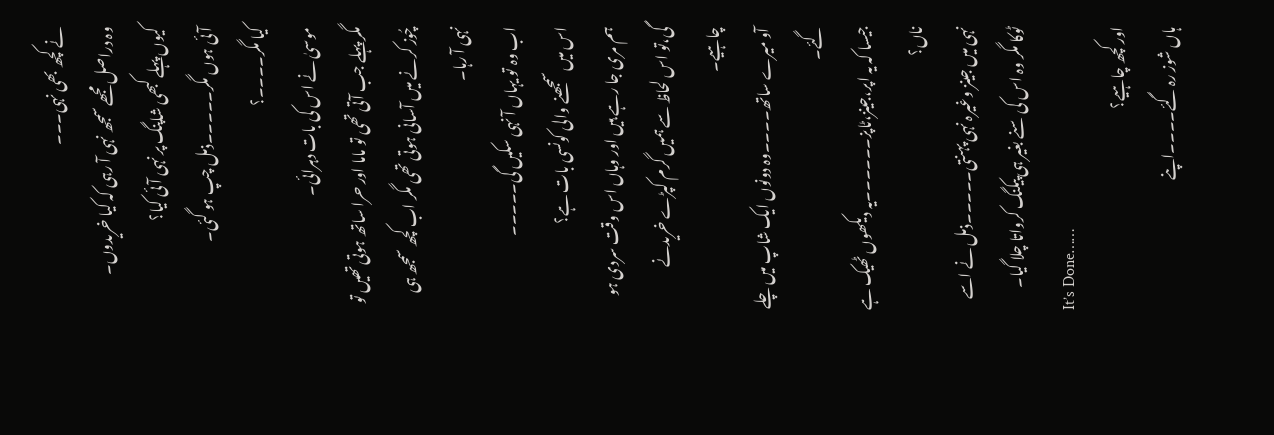نے کچھ بھی نہی۔۔۔
وہ دراصل مجھے سمجھ نہی آ رہی کہ کیا خریدوں۔
کیوں پہلے کبھی شاپنگ پر نہی آئی کیا؟
آئی ہوں مگر۔۔۔۔۔ذمل چپ ہو گئی۔
کیا مگر۔۔۔۔؟
موسیٰ نے اس کی بات دہرائی۔
مگر پہلے جب آتی تھی تو ماما اور حرا ساتھ ہوتی تھیں تو چُوز کرنے میں آسانی ہوتی تھی مگر اب کچھ سمجھ ہی نہی آ رہا۔
اب وہ تو یہاں آ نہی سکیں گی۔۔۔۔۔
اس میں سمجھنے والی کونسی بات ہے؟
ہم مری جا رہے ہیں اور وہاں اس وقت سردی ہو گی،تو اس لحاظ سے ہمیں گرم کپڑے خریدنے چاہیے۔
آو میرے ساتھ۔۔۔۔وہ دونوں ایک شاپ میں چلے گئے۔
جیسا کہ یہ اپر،جینز،ٹاپز۔۔۔۔۔۔یہ دیکھوں ٹھیک ہے ناں؟
نہی میں جینز وغیرہ نہی پہنتی۔۔۔۔۔ذمل نے اسے ٹوکا مگر وہ اس کی سنے بغیر ہی پیکنگ کرواتا چلا گیا۔
It’s Done……
اور کچھ چاہیے؟
ہاں شوز رہ گئے۔۔۔۔اپنے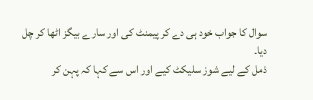سوال کا جواب خود ہی دے کر پیمنٹ کی اور سارے بیگز اٹھا کر چل دیا۔
ذمل کے لیے شوز سلیکٹ کیے اور اس سے کہا کہ پہن کر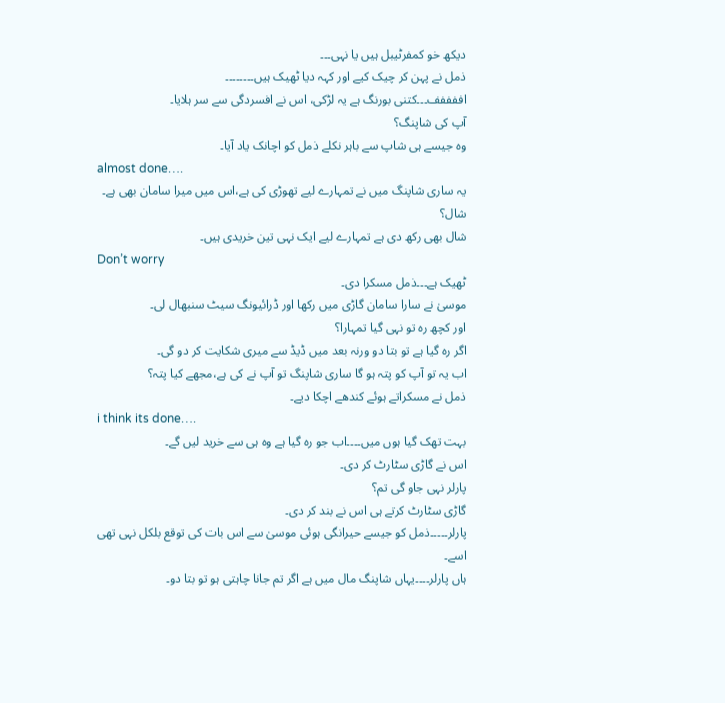دیکھ خو کمفرٹیبل ہیں یا نہی۔۔۔
ذمل نے پہن کر چیک کیے اور کہہ دیا ٹھیک ہیں۔۔۔۔۔۔۔۔
اففففف۔۔۔کتنی بورنگ ہے یہ لڑکی، اس نے افسردگی سے سر ہلایا۔
آپ کی شاپنگ؟
وہ جیسے ہی شاپ سے باہر نکلے ذمل کو اچانک یاد آیا۔
almost done….
یہ ساری شاپنگ میں نے تمہارے لیے تھوڑی کی ہے،اس میں میرا سامان بھی ہے۔
شال؟
شال بھی رکھ دی ہے تمہارے لیے ایک نہی تین خریدی ہیں۔
Don’t worry
ٹھیک ہے۔۔۔ذمل مسکرا دی۔
موسیٰ نے سارا سامان گاڑی میں رکھا اور ڈرائیونگ سیٹ سنبھال لی۔
اور کچھ رہ تو نہی گیا تمہارا؟
اگر رہ گیا ہے تو بتا دو ورنہ بعد میں ڈیڈ سے میری شکایت کر دو گی۔
اب یہ تو آپ کو پتہ ہو گا ساری شاپنگ تو آپ نے کی ہے،مجھے کیا پتہ؟
ذمل نے مسکراتے ہوئے کندھے اچکا دیے۔
i think its done….
بہت تھک گیا ہوں میں۔۔۔۔اب جو رہ گیا ہے وہ ہی سے خرید لیں گے۔
اس نے گاڑی سٹارٹ کر دی۔
پارلر نہی جاو گی تم؟
گاڑی سٹارٹ کرتے ہی اس نے بند کر دی۔
پارلر۔۔۔۔۔ذمل کو جیسے حیرانگی ہوئی موسیٰ سے اس بات کی توقع بلکل نہی تھی اسے۔
ہاں پارلر۔۔۔۔یہاں شاپنگ مال میں ہے اگر تم جانا چاہتی ہو تو بتا دو۔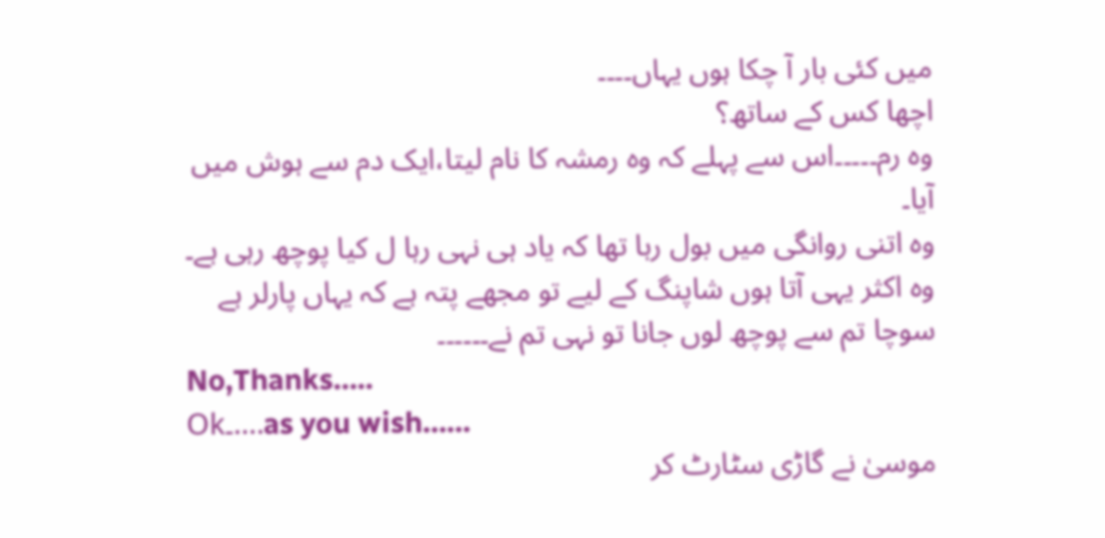میں کئی بار آ چکا ہوں یہاں۔۔۔۔
اچھا کس کے ساتھ؟
وہ رم۔۔۔۔۔اس سے پہلے کہ وہ رمشہ کا نام لیتا،ایک دم سے ہوش میں آیا۔
وہ اتنی روانگی میں بول رہا تھا کہ یاد ہی نہی رہا ل کیا پوچھ رہی ہے۔
وہ اکثر یہی آتا ہوں شاپنگ کے لیے تو مجھے پتہ ہے کہ یہاں پارلر ہے سوچا تم سے پوچھ لوں جانا تو نہی تم نے۔۔۔۔۔۔
No,Thanks…..
Ok۔….as you wish……
موسیٰ نے گاڑی سٹارٹ کر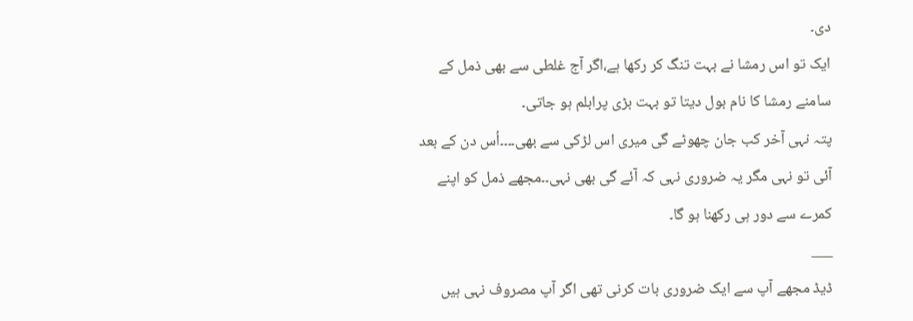دی۔
ایک تو اس رمشا نے بہت تنگ کر رکھا ہے،اگر آج غلطی سے بھی ذمل کے سامنے رمشا کا نام بول دیتا تو بہت بڑی پرابلم ہو جاتی۔
پتہ نہی آخر کب جان چھوٹے گی میری اس لڑکی سے بھی۔۔۔۔اُس دن کے بعد آئی تو نہی مگر یہ ضروری نہی کہ آئے گی بھی نہی۔۔مجھے ذمل کو اپنے کمرے سے دور ہی رکھنا ہو گا۔
___
ڈیڈ مجھے آپ سے ایک ضروری بات کرنی تھی اگر آپ مصروف نہی ہیں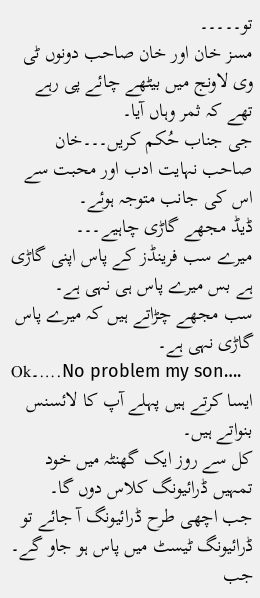تو۔۔۔۔۔
مسز خان اور خان صاحب دونوں ٹی وی لاونج میں بیٹھے چائے پی رہے تھے کہ ثمر وہاں آیا۔
جی جناب حُکم کریں۔۔۔خان صاحب نہایت ادب اور محبت سے اس کی جانب متوجہ ہوئے۔
ڈیڈ مجھے گاڑی چاہیے۔۔۔
میرے سب فرینڈز کے پاس اپنی گاڑی ہے بس میرے پاس ہی نہی ہے۔
سب مجھے چڑاتے ہیں کہ میرے پاس گاڑی نہی ہے۔
Ok۔….No problem my son….
ایسا کرتے ہیں پہلے آپ کا لائسنس بنواتے ہیں۔
کل سے روز ایک گھنٹہ میں خود تمہیں ڈرائیونگ کلاس دوں گا۔
جب اچھی طرح ڈرائیونگ آ جائے تو ڈرائیونگ ٹیسٹ میں پاس ہو جاو گے۔
جب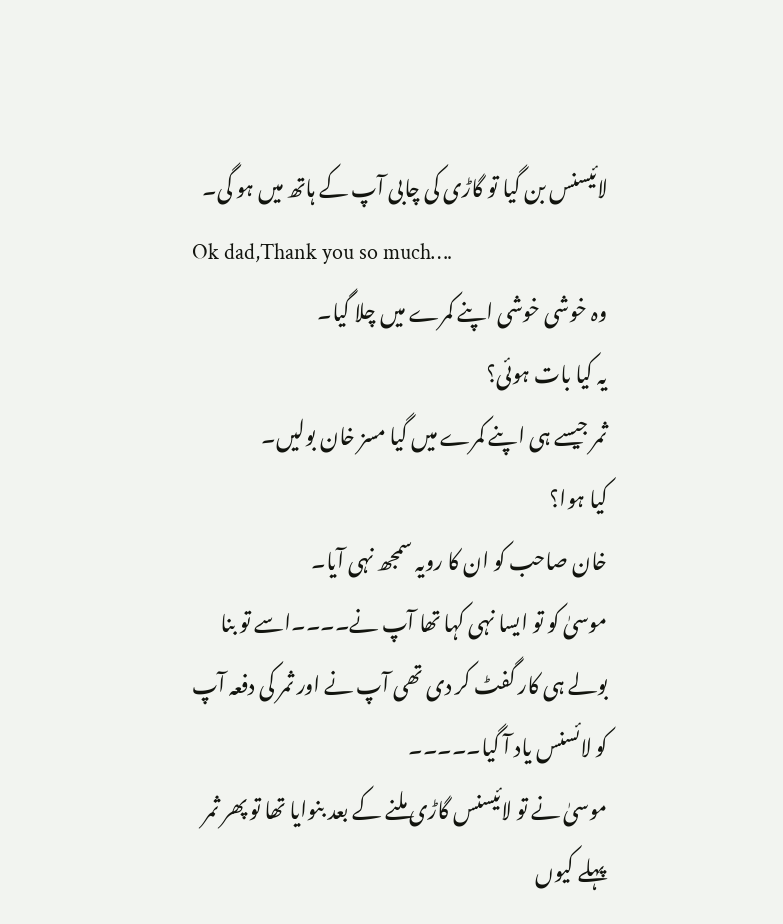لائیسنس بن گیا تو گاڑی کی چابی آپ کے ہاتھ میں ہو گی۔
Ok dad,Thank you so much….
وہ خوشی خوشی اپنے کمرے میں چلا گیا۔
یہ کیا بات ہوئی؟
ثمر جیسے ہی اپنے کمرے میں گیا مسز خان بولیں۔
کیا ہوا؟
خان صاحب کو ان کا رویہ سمجھ نہی آیا۔
موسیٰ کو تو ایسا نہی کہا تھا آپ نے۔۔۔۔اسے تو بنا بولے ہی کار گفٹ کر دی تھی آپ نے اور ثمر کی دفعہ آپ کو لائسنس یاد آ گیا۔۔۔۔۔
موسیٰ نے تو لائیسنس گاڑی ملنے کے بعد بنوایا تھا تو پھر ثمر پہلے کیوں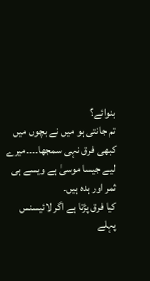بنوائے؟
تم جانتی ہو میں نے بچوں میں کبھی فرق نہی سمجھا۔۔۔۔میرے لیے جیسا موسیٰ ہے ویسے ہی ثمر اور ہدہ ہیں۔
کیا فرق پڑتا ہے اگر لائیسنس پہلے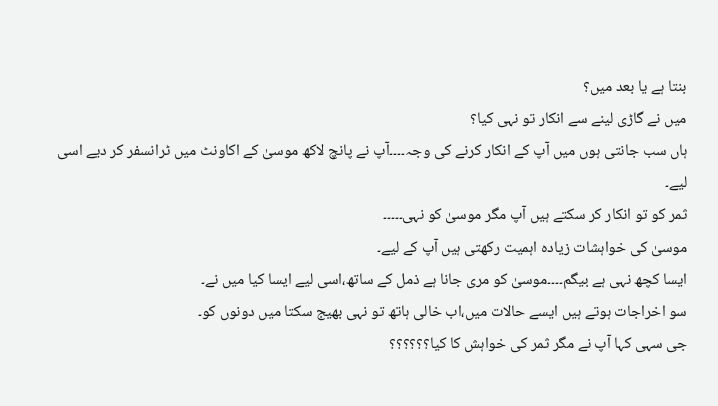بنتا ہے یا بعد میں؟
میں نے گاڑی لینے سے انکار تو نہی کیا؟
ہاں سب جانتی ہوں میں آپ کے انکار کرنے کی وجہ۔۔۔۔آپ نے پانچ لاکھ موسیٰ کے اکاونٹ میں ٹرانسفر کر دیے اسی لیے۔
ثمر کو تو انکار کر سکتے ہیں آپ مگر موسیٰ کو نہی۔۔۔۔۔
موسیٰ کی خواہشات زیادہ اہمیت رکھتی ہیں آپ کے لیے۔
ایسا کچھ نہی ہے بیگم۔۔۔۔موسیٰ کو مری جانا ہے ذمل کے ساتھ،اسی لیے ایسا کیا میں نے۔
سو اخراجات ہوتے ہیں ایسے حالات میں،اب خالی ہاتھ تو نہی بھیج سکتا میں دونوں کو۔
جی سہی کہا آپ نے مگر ثمر کی خواہش کا کیا؟؟؟؟؟؟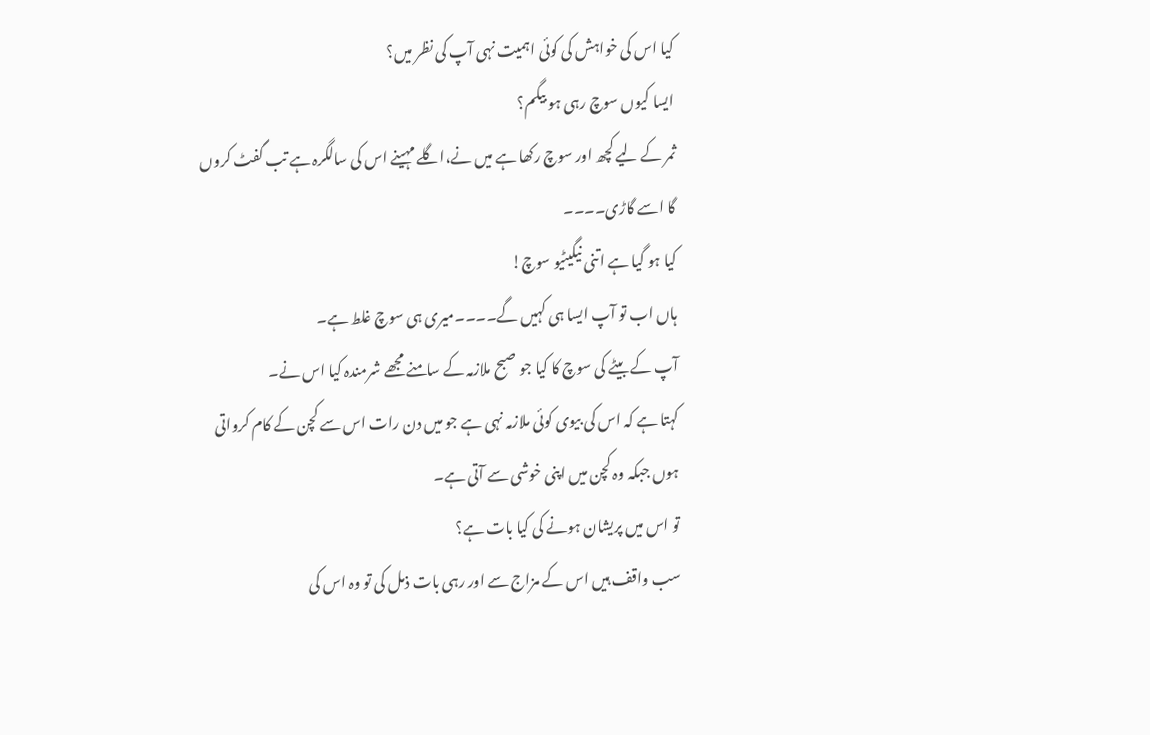کیا اس کی خواہش کی کوئی اہمیت نہی آپ کی نظر میں؟
ایسا کیوں سوچ رہی ہو بیگم؟
ثمر کے لیے کچھ اور سوچ رکھا ہے میں نے،اگلے مہینے اس کی سالگرہ ہے تب گفٹ کروں گا اسے گاڑی۔۔۔۔
کیا ہو گیا ہے اتنی نیگیٹیو سوچ!
ہاں اب تو آپ ایسا ہی کہیں گے۔۔۔۔میری ہی سوچ غلط ہے۔
آپ کے بیٹے کی سوچ کا کیا جو صبح ملازمہ کے سامنے مجھے شرمندہ کیا اس نے۔
کہتا ہے کہ اس کی بیوی کوئی ملازمہ نہی ہے جو میں دن رات اس سے کچن کے کام کرواتی ہوں جبکہ وہ کچن میں اپنی خوشی سے آتی ہے۔
تو اس میں پریشان ہونے کی کیا بات ہے؟
سب واقف ہیں اس کے مزاج سے اور رہی بات ذمل کی تو وہ اس کی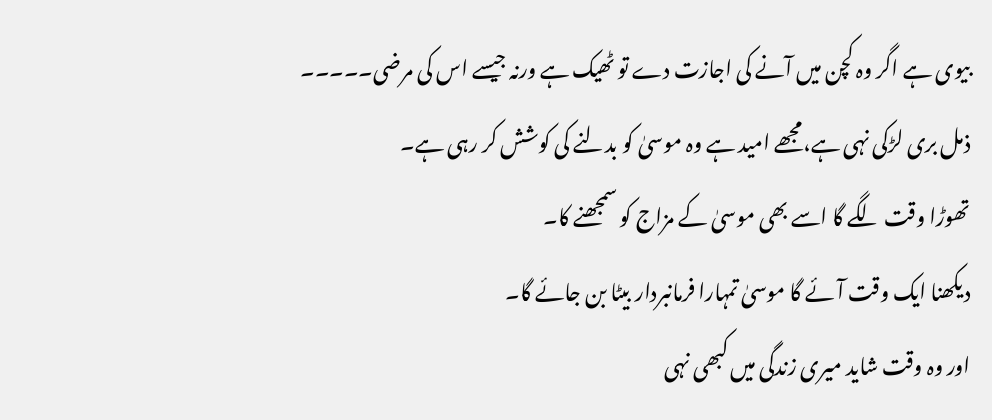بیوی ہے اگر وہ کچن میں آنے کی اجازت دے تو ٹھیک ہے ورنہ جیسے اس کی مرضی۔۔۔۔۔
ذمل بری لڑکی نہی ہے،مجھے امید ہے وہ موسیٰ کو بدلنے کی کوشش کر رہی ہے۔
تھوڑا وقت لگے گا اسے بھی موسیٰ کے مزاج کو سمجھنے کا۔
دیکھنا ایک وقت آئے گا موسیٰ تمہارا فرمانبردار بیٹا بن جائے گا۔
اور وہ وقت شاید میری زندگی میں کبھی نہی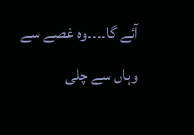آئے گا۔۔۔۔وہ غصے سے وہاں سے چلی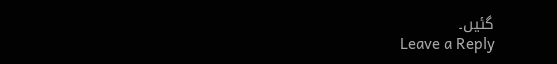گئیں۔
Leave a Reply